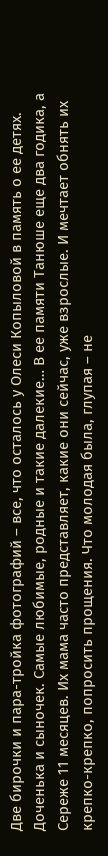Две бирочки и пара-тройка фотографий – все, что осталось у Олеси Копыловой в память о ее детях. Доченька и сыночек. Самые любимые, родные и такие далекие… В ее памяти Танюше еще два годика, а Сереже 11 месяцев. Их мама часто представляет, какие они сейчас, уже взрослые. И мечтает обнять их крепко-крепко, попросить прощения. Что молодая была, глупая – не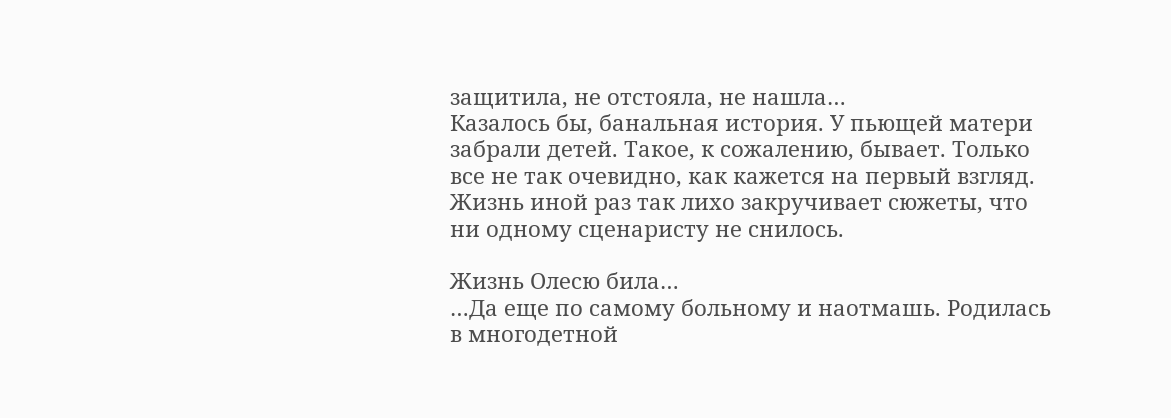защитила, не отстояла, не нашла…
Казалось бы, банальная история. У пьющей матери забрали детей. Такое, к сожалению, бывает. Только все не так очевидно, как кажется на первый взгляд. Жизнь иной раз так лихо закручивает сюжеты, что ни одному сценаристу не снилось.

Жизнь Олесю била…
…Да еще по самому больному и наотмашь. Родилась в многодетной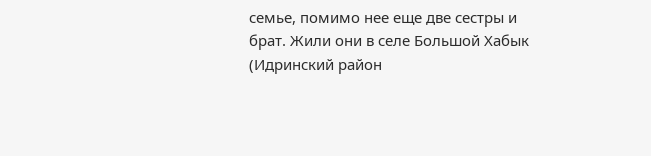семье, помимо нее еще две сестры и брат. Жили они в селе Большой Хабык (Идринский район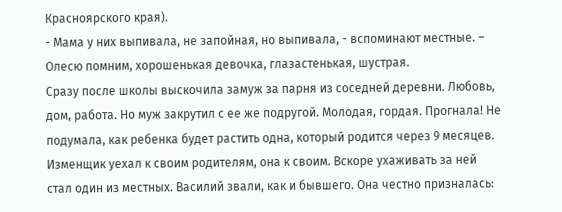Красноярского края).
- Мама у них выпивала, не запойная, но выпивала, - вспоминают местные. – Олесю помним, хорошенькая девочка, глазастенькая, шустрая.
Сразу после школы выскочила замуж за парня из соседней деревни. Любовь, дом, работа. Но муж закрутил с ее же подругой. Молодая, гордая. Прогнала! Не подумала, как ребенка будет растить одна, который родится через 9 месяцев. Изменщик уехал к своим родителям, она к своим. Вскоре ухаживать за ней стал один из местных. Василий звали, как и бывшего. Она честно призналась: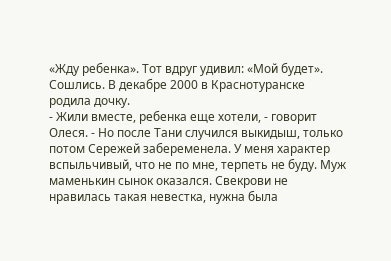«Жду ребенка». Тот вдруг удивил: «Мой будет». Сошлись. В декабре 2000 в Краснотуранске родила дочку.
- Жили вместе, ребенка еще хотели, - говорит Олеся. - Но после Тани случился выкидыш, только потом Сережей забеременела. У меня характер вспыльчивый, что не по мне, терпеть не буду. Муж маменькин сынок оказался. Свекрови не нравилась такая невестка, нужна была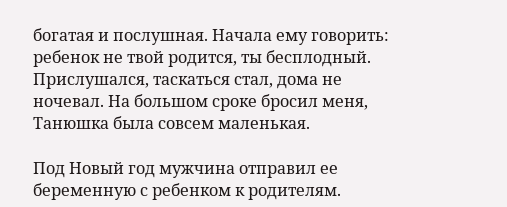богатая и послушная. Начала ему говорить: ребенок не твой родится, ты бесплодный. Прислушался, таскаться стал, дома не ночевал. На большом сроке бросил меня, Танюшка была совсем маленькая.

Под Новый год мужчина отправил ее беременную с ребенком к родителям.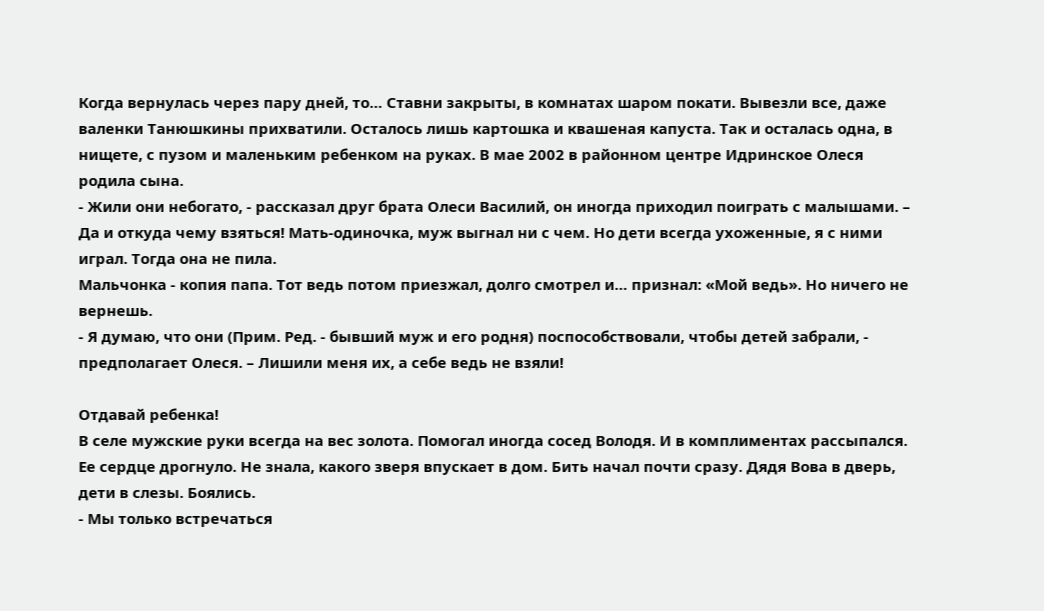Когда вернулась через пару дней, то… Ставни закрыты, в комнатах шаром покати. Вывезли все, даже валенки Танюшкины прихватили. Осталось лишь картошка и квашеная капуста. Так и осталась одна, в нищете, с пузом и маленьким ребенком на руках. В мае 2002 в районном центре Идринское Олеся родила сына.
- Жили они небогато, - рассказал друг брата Олеси Василий, он иногда приходил поиграть с малышами. – Да и откуда чему взяться! Мать-одиночка, муж выгнал ни с чем. Но дети всегда ухоженные, я с ними играл. Тогда она не пила.
Мальчонка - копия папа. Тот ведь потом приезжал, долго смотрел и… признал: «Мой ведь». Но ничего не вернешь.
- Я думаю, что они (Прим. Ред. - бывший муж и его родня) поспособствовали, чтобы детей забрали, - предполагает Олеся. – Лишили меня их, а себе ведь не взяли!

Отдавай ребенка!
В селе мужские руки всегда на вес золота. Помогал иногда сосед Володя. И в комплиментах рассыпался. Ее сердце дрогнуло. Не знала, какого зверя впускает в дом. Бить начал почти сразу. Дядя Вова в дверь, дети в слезы. Боялись.
- Мы только встречаться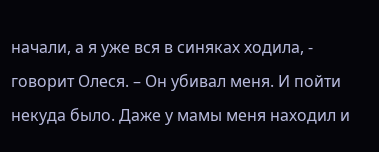начали, а я уже вся в синяках ходила, - говорит Олеся. – Он убивал меня. И пойти некуда было. Даже у мамы меня находил и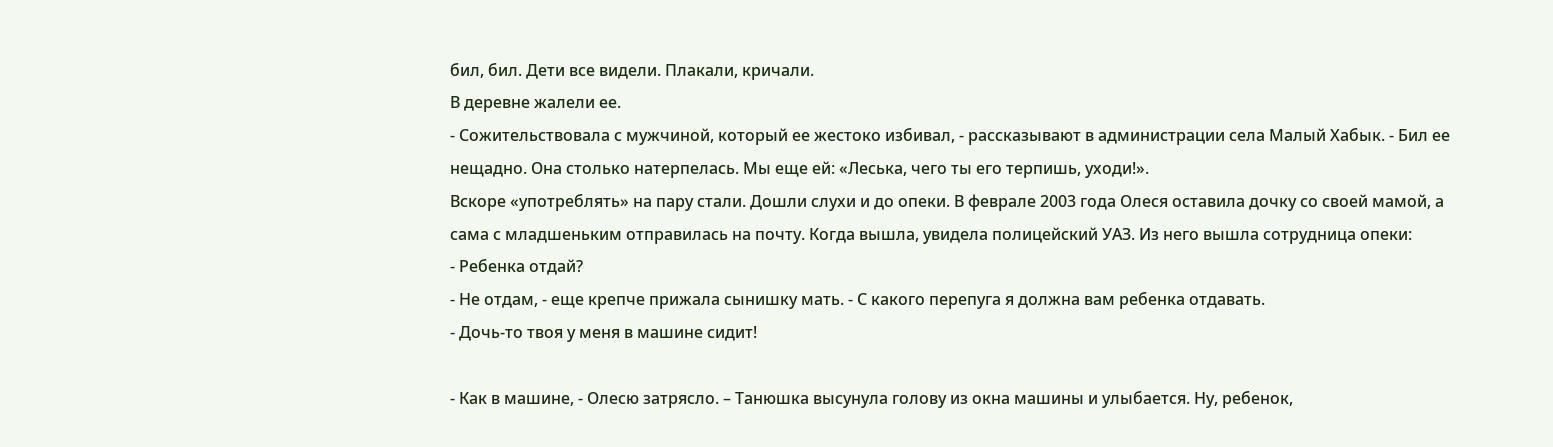бил, бил. Дети все видели. Плакали, кричали.
В деревне жалели ее.
- Сожительствовала с мужчиной, который ее жестоко избивал, - рассказывают в администрации села Малый Хабык. - Бил ее нещадно. Она столько натерпелась. Мы еще ей: «Леська, чего ты его терпишь, уходи!».
Вскоре «употреблять» на пару стали. Дошли слухи и до опеки. В феврале 2003 года Олеся оставила дочку со своей мамой, а сама с младшеньким отправилась на почту. Когда вышла, увидела полицейский УАЗ. Из него вышла сотрудница опеки:
- Ребенка отдай?
- Не отдам, - еще крепче прижала сынишку мать. - С какого перепуга я должна вам ребенка отдавать.
- Дочь-то твоя у меня в машине сидит!

- Как в машине, - Олесю затрясло. – Танюшка высунула голову из окна машины и улыбается. Ну, ребенок,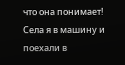что она понимает! Села я в машину и поехали в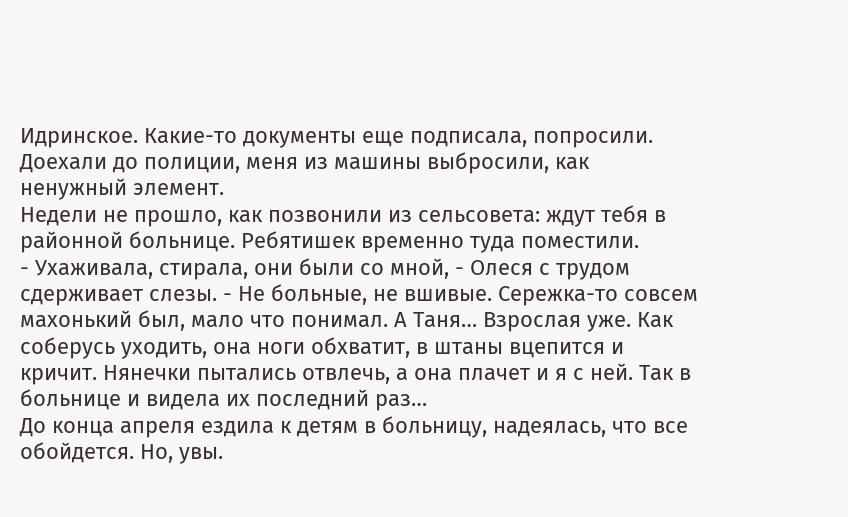Идринское. Какие-то документы еще подписала, попросили. Доехали до полиции, меня из машины выбросили, как ненужный элемент.
Недели не прошло, как позвонили из сельсовета: ждут тебя в районной больнице. Ребятишек временно туда поместили.
- Ухаживала, стирала, они были со мной, - Олеся с трудом сдерживает слезы. - Не больные, не вшивые. Сережка-то совсем махонький был, мало что понимал. А Таня… Взрослая уже. Как соберусь уходить, она ноги обхватит, в штаны вцепится и кричит. Нянечки пытались отвлечь, а она плачет и я с ней. Так в больнице и видела их последний раз…
До конца апреля ездила к детям в больницу, надеялась, что все обойдется. Но, увы.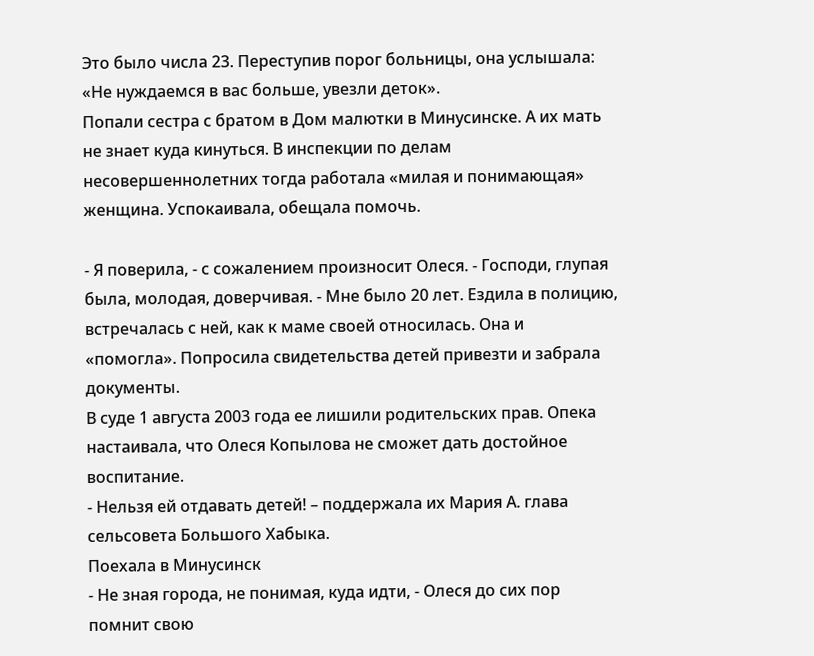Это было числа 23. Переступив порог больницы, она услышала: «Не нуждаемся в вас больше, увезли деток».
Попали сестра с братом в Дом малютки в Минусинске. А их мать не знает куда кинуться. В инспекции по делам несовершеннолетних тогда работала «милая и понимающая» женщина. Успокаивала, обещала помочь.

- Я поверила, - с сожалением произносит Олеся. - Господи, глупая была, молодая, доверчивая. - Мне было 20 лет. Ездила в полицию, встречалась с ней, как к маме своей относилась. Она и «помогла». Попросила свидетельства детей привезти и забрала документы.
В суде 1 августа 2003 года ее лишили родительских прав. Опека настаивала, что Олеся Копылова не сможет дать достойное воспитание.
- Нельзя ей отдавать детей! – поддержала их Мария А. глава сельсовета Большого Хабыка.
Поехала в Минусинск
- Не зная города, не понимая, куда идти, - Олеся до сих пор помнит свою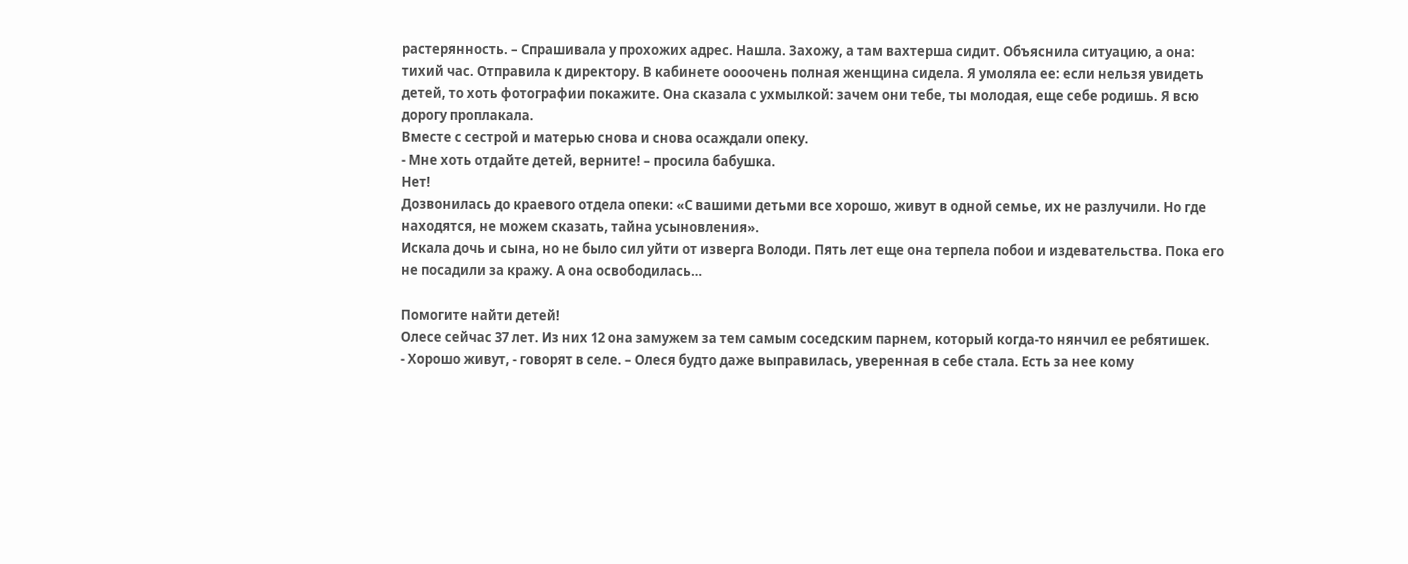растерянность. – Спрашивала у прохожих адрес. Нашла. Захожу, а там вахтерша сидит. Объяснила ситуацию, а она: тихий час. Отправила к директору. В кабинете оооочень полная женщина сидела. Я умоляла ее: если нельзя увидеть детей, то хоть фотографии покажите. Она сказала с ухмылкой: зачем они тебе, ты молодая, еще себе родишь. Я всю дорогу проплакала.
Вместе с сестрой и матерью снова и снова осаждали опеку.
- Мне хоть отдайте детей, верните! – просила бабушка.
Нет!
Дозвонилась до краевого отдела опеки: «С вашими детьми все хорошо, живут в одной семье, их не разлучили. Но где находятся, не можем сказать, тайна усыновления».
Искала дочь и сына, но не было сил уйти от изверга Володи. Пять лет еще она терпела побои и издевательства. Пока его не посадили за кражу. А она освободилась…

Помогите найти детей!
Олесе сейчас 37 лет. Из них 12 она замужем за тем самым соседским парнем, который когда-то нянчил ее ребятишек.
- Хорошо живут, - говорят в селе. – Олеся будто даже выправилась, уверенная в себе стала. Есть за нее кому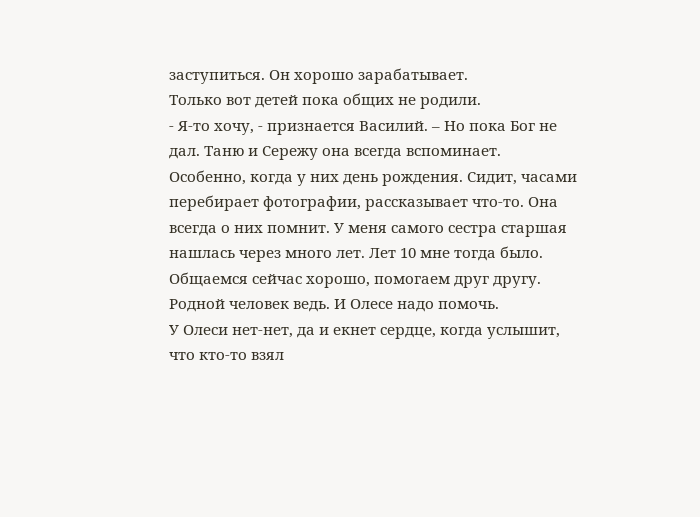заступиться. Он хорошо зарабатывает.
Только вот детей пока общих не родили.
- Я-то хочу, - признается Василий. – Но пока Бог не дал. Таню и Сережу она всегда вспоминает. Особенно, когда у них день рождения. Сидит, часами перебирает фотографии, рассказывает что-то. Она всегда о них помнит. У меня самого сестра старшая нашлась через много лет. Лет 10 мне тогда было. Общаемся сейчас хорошо, помогаем друг другу. Родной человек ведь. И Олесе надо помочь.
У Олеси нет-нет, да и екнет сердце, когда услышит, что кто-то взял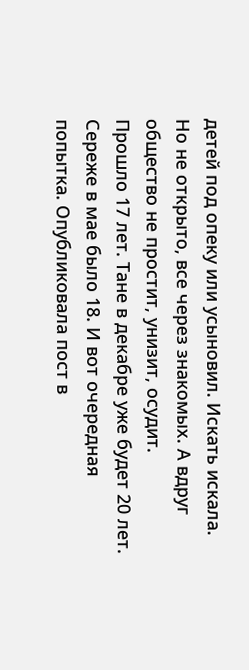детей под опеку или усыновил. Искать искала. Но не открыто, все через знакомых. А вдруг общество не простит, унизит, осудит.
Прошло 17 лет. Тане в декабре уже будет 20 лет. Сереже в мае было 18. И вот очередная попытка. Опубликовала пост в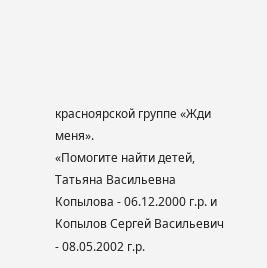красноярской группе «Жди меня».
«Помогите найти детей, Татьяна Васильевна Копылова - 06.12.2000 г.р. и Копылов Сергей Васильевич - 08.05.2002 г.р.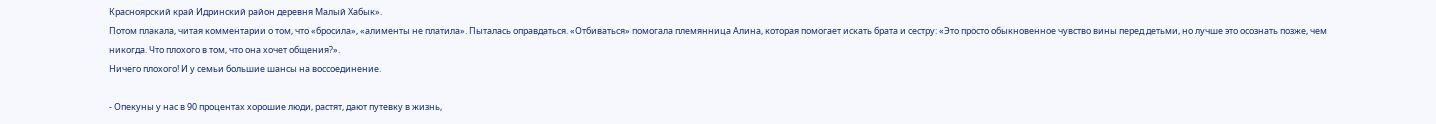Красноярский край Идринский район деревня Малый Хабык».
Потом плакала, читая комментарии о том, что «бросила», «алименты не платила». Пыталась оправдаться. «Отбиваться» помогала племянница Алина, которая помогает искать брата и сестру: «Это просто обыкновенное чувство вины перед детьми, но лучше это осознать позже, чем никогда. Что плохого в том, что она хочет общения?».
Ничего плохого! И у семьи большие шансы на воссоединение.

- Опекуны у нас в 90 процентах хорошие люди, растят, дают путевку в жизнь,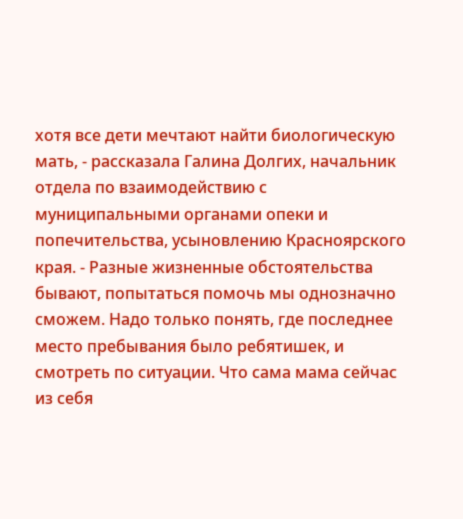хотя все дети мечтают найти биологическую мать, - рассказала Галина Долгих, начальник отдела по взаимодействию с муниципальными органами опеки и попечительства, усыновлению Красноярского края. - Разные жизненные обстоятельства бывают, попытаться помочь мы однозначно сможем. Надо только понять, где последнее место пребывания было ребятишек, и смотреть по ситуации. Что сама мама сейчас из себя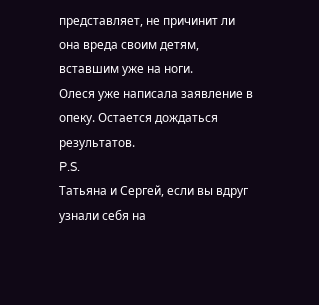представляет, не причинит ли она вреда своим детям, вставшим уже на ноги.
Олеся уже написала заявление в опеку. Остается дождаться результатов.
P.S.
Татьяна и Сергей, если вы вдруг узнали себя на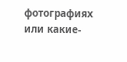фотографиях или какие-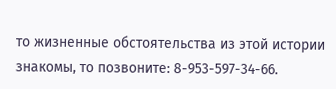то жизненные обстоятельства из этой истории знакомы, то позвоните: 8-953-597-34-66.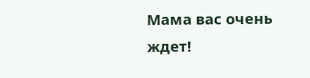Мама вас очень ждет!